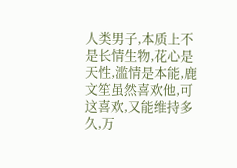人类男子,本质上不是长情生物,花心是天性,滥情是本能,鹿文笙虽然喜欢他,可这喜欢,又能维持多久,万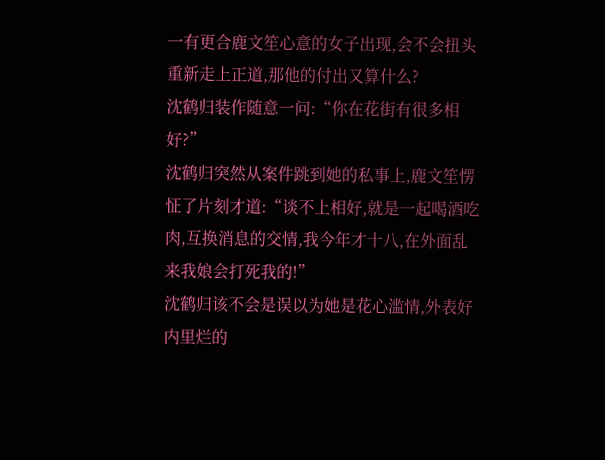一有更合鹿文笙心意的女子出现,会不会扭头重新走上正道,那他的付出又算什么?
沈鹤归装作随意一问:“你在花街有很多相好?”
沈鹤归突然从案件跳到她的私事上,鹿文笙愣怔了片刻才道:“谈不上相好,就是一起喝酒吃肉,互换消息的交情,我今年才十八,在外面乱来我娘会打死我的!”
沈鹤归该不会是误以为她是花心滥情,外表好内里烂的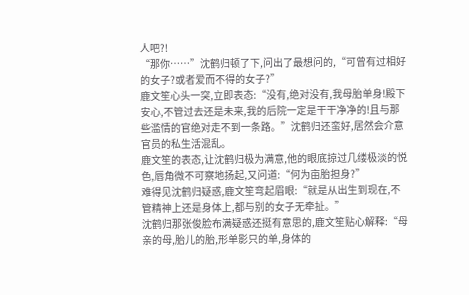人吧?!
“那你……”沈鹤归顿了下,问出了最想问的,“可曾有过相好的女子?或者爱而不得的女子?”
鹿文笙心头一突,立即表态:“没有,绝对没有,我母胎单身!殿下安心,不管过去还是未来,我的后院一定是干干净净的!且与那些滥情的官绝对走不到一条路。”沈鹤归还蛮好,居然会介意官员的私生活混乱。
鹿文笙的表态,让沈鹤归极为满意,他的眼底掠过几缕极淡的悦色,唇角微不可察地扬起,又问道:“何为亩胎担身?”
难得见沈鹤归疑惑,鹿文笙弯起眉眼:“就是从出生到现在,不管精神上还是身体上,都与别的女子无牵扯。”
沈鹤归那张俊脸布满疑惑还挺有意思的,鹿文笙贴心解释:“母亲的母,胎儿的胎,形单影只的单,身体的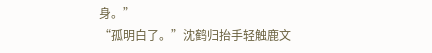身。”
“孤明白了。”沈鹤归抬手轻触鹿文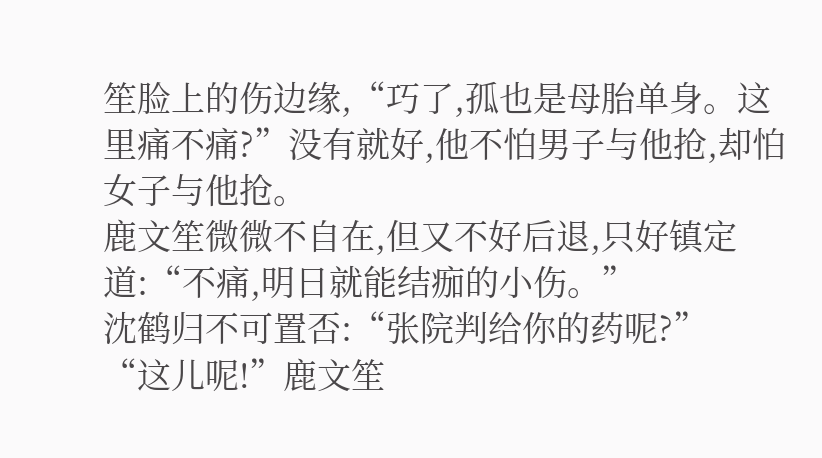笙脸上的伤边缘,“巧了,孤也是母胎单身。这里痛不痛?”没有就好,他不怕男子与他抢,却怕女子与他抢。
鹿文笙微微不自在,但又不好后退,只好镇定道:“不痛,明日就能结痂的小伤。”
沈鹤归不可置否:“张院判给你的药呢?”
“这儿呢!”鹿文笙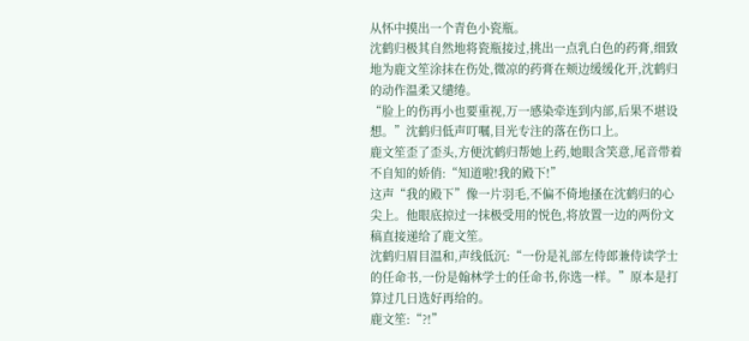从怀中摸出一个青色小瓷瓶。
沈鹤归极其自然地将瓷瓶接过,挑出一点乳白色的药膏,细致地为鹿文笙涂抹在伤处,微凉的药膏在颊边缓缓化开,沈鹤归的动作温柔又缱绻。
“脸上的伤再小也要重视,万一感染牵连到内部,后果不堪设想。”沈鹤归低声叮嘱,目光专注的落在伤口上。
鹿文笙歪了歪头,方便沈鹤归帮她上药,她眼含笑意,尾音带着不自知的娇俏:“知道啦!我的殿下!”
这声“我的殿下”像一片羽毛,不偏不倚地搔在沈鹤归的心尖上。他眼底掠过一抹极受用的悦色,将放置一边的两份文稿直接递给了鹿文笙。
沈鹤归眉目温和,声线低沉:“一份是礼部左侍郎兼侍读学士的任命书,一份是翰林学士的任命书,你选一样。”原本是打算过几日选好再给的。
鹿文笙:“?!”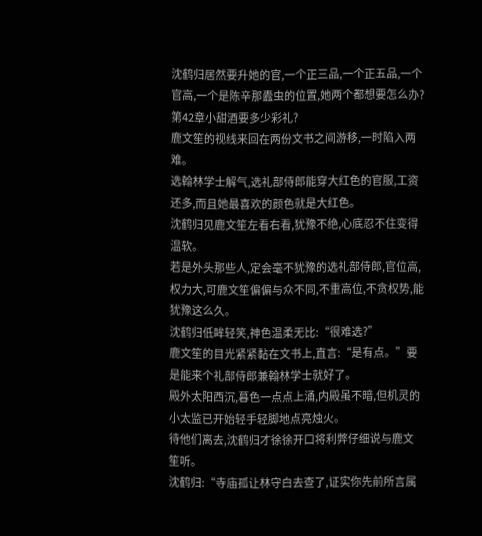沈鹤归居然要升她的官,一个正三品,一个正五品,一个官高,一个是陈辛那蠹虫的位置,她两个都想要怎么办?
第42章小甜酒要多少彩礼?
鹿文笙的视线来回在两份文书之间游移,一时陷入两难。
选翰林学士解气,选礼部侍郎能穿大红色的官服,工资还多,而且她最喜欢的颜色就是大红色。
沈鹤归见鹿文笙左看右看,犹豫不绝,心底忍不住变得温软。
若是外头那些人,定会毫不犹豫的选礼部侍郎,官位高,权力大,可鹿文笙偏偏与众不同,不重高位,不贪权势,能犹豫这么久。
沈鹤归低眸轻笑,神色温柔无比:“很难选?”
鹿文笙的目光紧紧黏在文书上,直言:“是有点。”要是能来个礼部侍郎兼翰林学士就好了。
殿外太阳西沉,暮色一点点上涌,内殿虽不暗,但机灵的小太监已开始轻手轻脚地点亮烛火。
待他们离去,沈鹤归才徐徐开口将利弊仔细说与鹿文笙听。
沈鹤归:“寺庙孤让林守白去查了,证实你先前所言属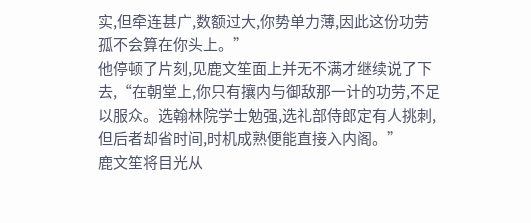实,但牵连甚广,数额过大,你势单力薄,因此这份功劳孤不会算在你头上。”
他停顿了片刻,见鹿文笙面上并无不满才继续说了下去,“在朝堂上,你只有攘内与御敌那一计的功劳,不足以服众。选翰林院学士勉强,选礼部侍郎定有人挑刺,但后者却省时间,时机成熟便能直接入内阁。”
鹿文笙将目光从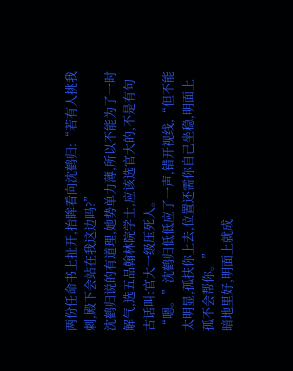两份任命书上扯开,抬眸看向沈鹤归:“若有人挑我刺,殿下会站在我这边吗?”
沈鹤归说的有道理,她势单力薄,所以不能为了一时解气,选五品翰林院学士,应该选官大的,不是有句古话叫:官大一级压死人。
“嗯。”沈鹤归低低应了一声,错开视线,“但不能太明显,孤扶你上去,位置还需你自己坐稳,明面上孤不会帮你。”
暗地里好,明面上就成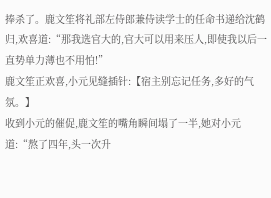捧杀了。鹿文笙将礼部左侍郎兼侍读学士的任命书递给沈鹤归,欢喜道:“那我选官大的,官大可以用来压人,即使我以后一直势单力薄也不用怕!”
鹿文笙正欢喜,小元见缝插针:【宿主别忘记任务,多好的气氛。】
收到小元的催促,鹿文笙的嘴角瞬间塌了一半,她对小元道:“熬了四年,头一次升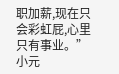职加薪,现在只会彩虹屁,心里只有事业。”
小元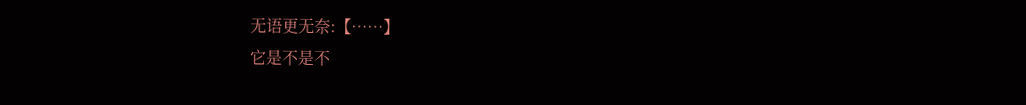无语更无奈:【……】
它是不是不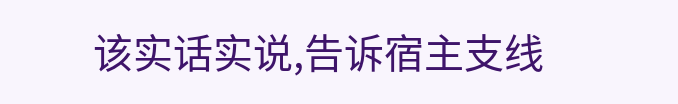该实话实说,告诉宿主支线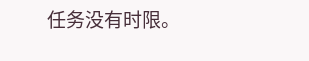任务没有时限。